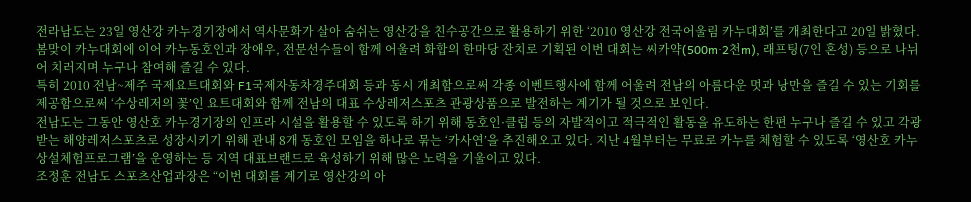전라남도는 23일 영산강 카누경기장에서 역사문화가 살아 숨쉬는 영산강을 친수공간으로 활용하기 위한 ‘2010 영산강 전국어울림 카누대회’를 개최한다고 20일 밝혔다.
봄맞이 카누대회에 이어 카누동호인과 장애우, 전문선수들이 함께 어울려 화합의 한마당 잔치로 기획된 이번 대회는 씨카약(500m·2천m), 래프팅(7인 혼성) 등으로 나뉘어 치러지며 누구나 참여해 즐길 수 있다.
특히 2010 전남~제주 국제요트대회와 F1국제자동차경주대회 등과 동시 개최함으로써 각종 이벤트행사에 함께 어울려 전남의 아름다운 멋과 낭만을 즐길 수 있는 기회를 제공함으로써 ‘수상레저의 꽃’인 요트대회와 함께 전남의 대표 수상레저스포츠 관광상품으로 발전하는 계기가 될 것으로 보인다.
전남도는 그동안 영산호 카누경기장의 인프라 시설을 활용할 수 있도록 하기 위해 동호인·클럽 등의 자발적이고 적극적인 활동을 유도하는 한편 누구나 즐길 수 있고 각광받는 해양레저스포츠로 성장시키기 위해 관내 8개 동호인 모임을 하나로 묶는 ‘카사연’을 추진해오고 있다. 지난 4월부터는 무료로 카누를 체험할 수 있도록 ‘영산호 카누 상설체험프로그램’을 운영하는 등 지역 대표브랜드로 육성하기 위해 많은 노력을 기울이고 있다.
조정훈 전남도 스포츠산업과장은 “이번 대회를 계기로 영산강의 아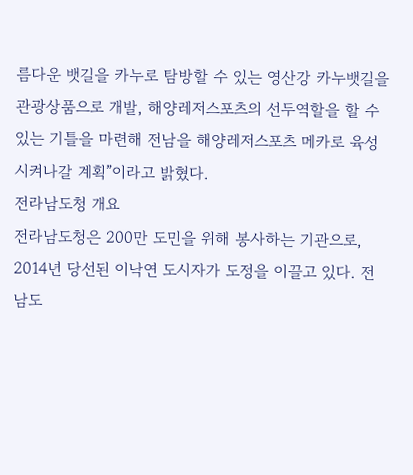름다운 뱃길을 카누로 탐방할 수 있는 영산강 카누뱃길을 관광상품으로 개발, 해양레저스포츠의 선두역할을 할 수 있는 기틀을 마련해 전남을 해양레저스포츠 메카로 육성시켜나갈 계획”이라고 밝혔다.
전라남도청 개요
전라남도청은 200만 도민을 위해 봉사하는 기관으로, 2014년 당선된 이낙연 도시자가 도정을 이끌고 있다. 전남도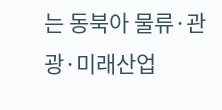는 동북아 물류·관광·미래산업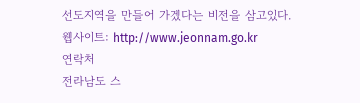선도지역을 만들어 가겠다는 비전을 삼고있다.
웹사이트: http://www.jeonnam.go.kr
연락처
전라남도 스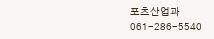포츠산업과
061-286-5540